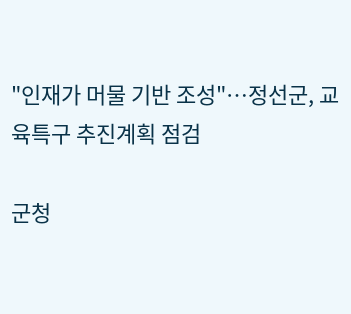"인재가 머물 기반 조성"…정선군, 교육특구 추진계획 점검

군청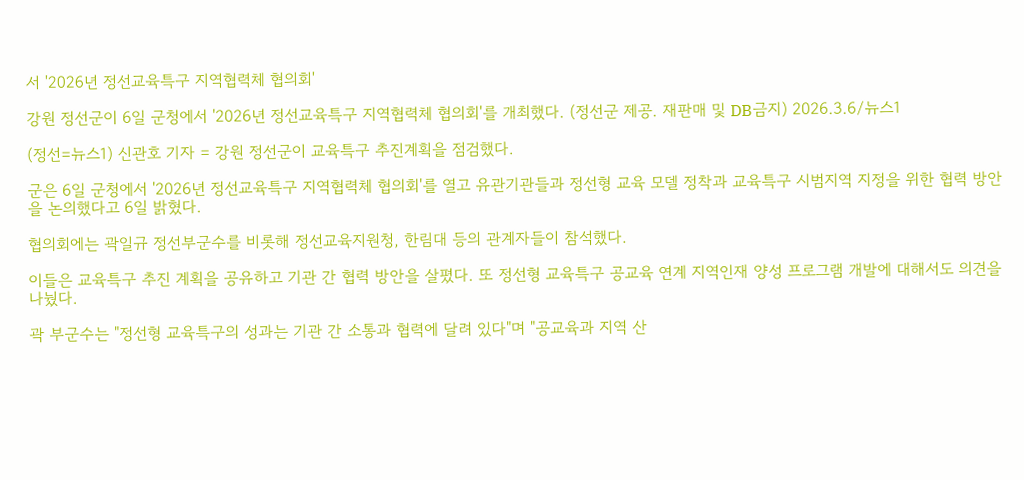서 '2026년 정선교육특구 지역협력체 협의회'

강원 정선군이 6일 군청에서 '2026년 정선교육특구 지역협력체 협의회'를 개최했다. (정선군 제공. 재판매 및 DB금지) 2026.3.6/뉴스1

(정선=뉴스1) 신관호 기자 = 강원 정선군이 교육특구 추진계획을 점검했다.

군은 6일 군청에서 '2026년 정선교육특구 지역협력체 협의회'를 열고 유관기관들과 정선형 교육 모델 정착과 교육특구 시범지역 지정을 위한 협력 방안을 논의했다고 6일 밝혔다.

협의회에는 곽일규 정선부군수를 비롯해 정선교육지원청, 한림대 등의 관계자들이 참석했다.

이들은 교육특구 추진 계획을 공유하고 기관 간 협력 방안을 살폈다. 또 정선형 교육특구 공교육 연계 지역인재 양성 프로그램 개발에 대해서도 의견을 나눴다.

곽 부군수는 "정선형 교육특구의 성과는 기관 간 소통과 협력에 달려 있다"며 "공교육과 지역 산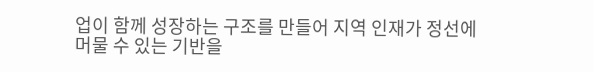업이 함께 성장하는 구조를 만들어 지역 인재가 정선에 머물 수 있는 기반을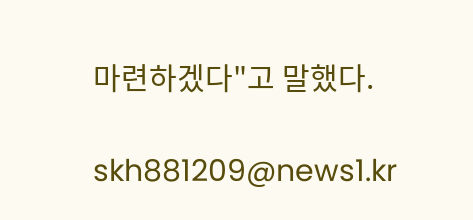마련하겠다"고 말했다.

skh881209@news1.kr